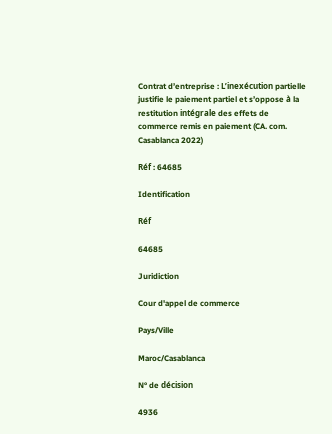Contrat d’entreprise : L’inexécution partielle justifie le paiement partiel et s’oppose à la restitution intégrale des effets de commerce remis en paiement (CA. com. Casablanca 2022)

Réf : 64685

Identification

Réf

64685

Juridiction

Cour d'appel de commerce

Pays/Ville

Maroc/Casablanca

N° de décision

4936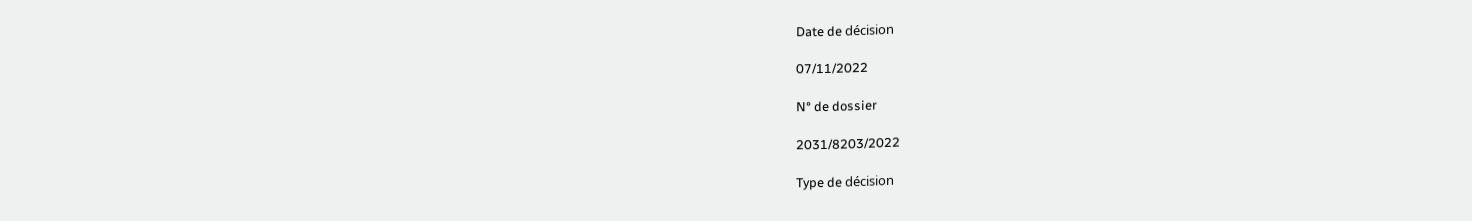Date de décision

07/11/2022

N° de dossier

2031/8203/2022

Type de décision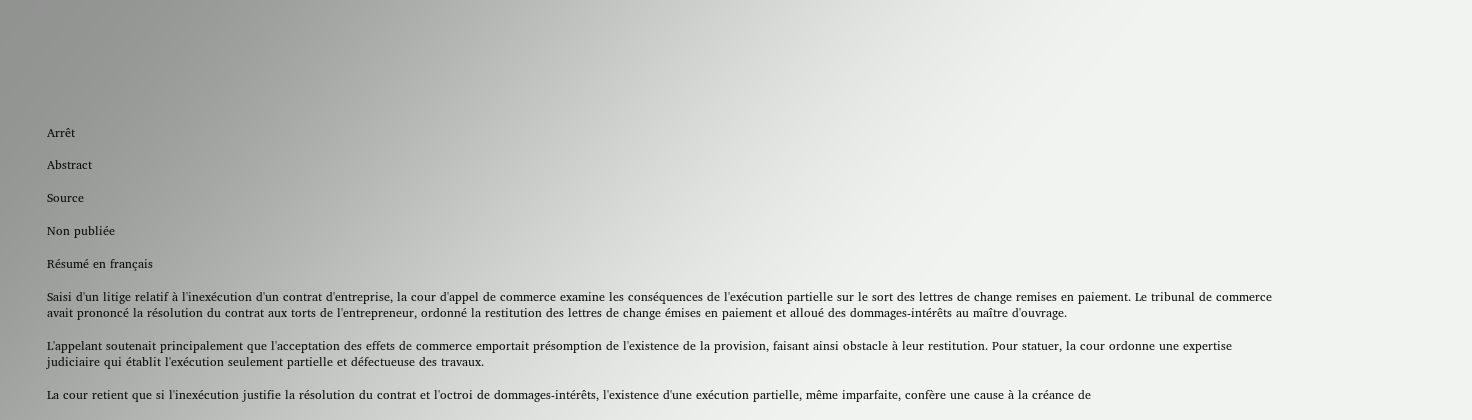Arrêt

Abstract

Source

Non publiée

Résumé en français

Saisi d'un litige relatif à l'inexécution d'un contrat d'entreprise, la cour d'appel de commerce examine les conséquences de l'exécution partielle sur le sort des lettres de change remises en paiement. Le tribunal de commerce avait prononcé la résolution du contrat aux torts de l'entrepreneur, ordonné la restitution des lettres de change émises en paiement et alloué des dommages-intérêts au maître d'ouvrage.

L'appelant soutenait principalement que l'acceptation des effets de commerce emportait présomption de l'existence de la provision, faisant ainsi obstacle à leur restitution. Pour statuer, la cour ordonne une expertise judiciaire qui établit l'exécution seulement partielle et défectueuse des travaux.

La cour retient que si l'inexécution justifie la résolution du contrat et l'octroi de dommages-intérêts, l'existence d'une exécution partielle, même imparfaite, confère une cause à la créance de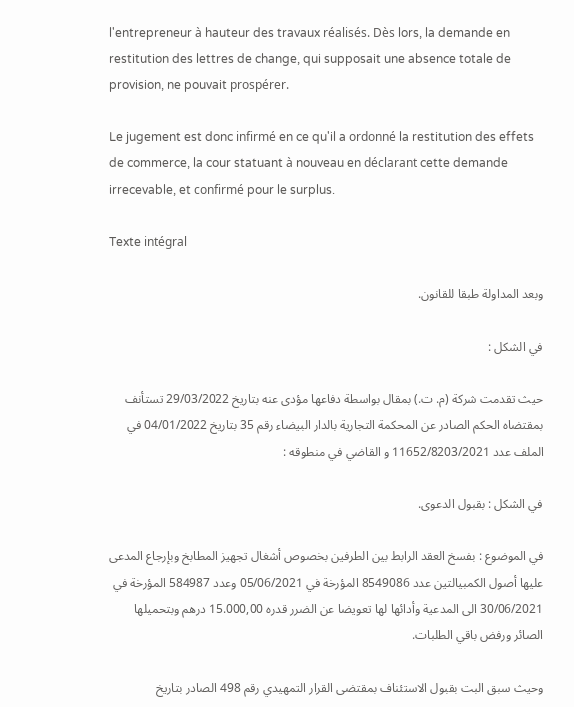l'entrepreneur à hauteur des travaux réalisés. Dès lors, la demande en restitution des lettres de change, qui supposait une absence totale de provision, ne pouvait prospérer.

Le jugement est donc infirmé en ce qu'il a ordonné la restitution des effets de commerce, la cour statuant à nouveau en déclarant cette demande irrecevable, et confirmé pour le surplus.

Texte intégral

وبعد المداولة طبقا للقانون.

في الشكل :

حيث تقدمت شركة (م. ت.) بمقال بواسطة دفاعها مؤدى عنه بتاريخ 29/03/2022 تستأنف بمقتضاه الحكم الصادر عن المحكمة التجارية بالدار البيضاء رقم 35 بتاريخ 04/01/2022 في الملف عدد 11652/8203/2021 و القاضي في منطوقه :

في الشكل : بقبول الدعوى.

في الموضوع : بفسخ العقد الرابط بين الطرفين بخصوص أشغال تجهيز المطابخ وبإرجاع المدعى عليها أصول الكمبيالتين عدد 8549086 المؤرخة في 05/06/2021 وعدد 584987 المؤرخة في 30/06/2021 الى المدعية وأدائها لها تعويضا عن الضرر قدره 15.000,00 درهم وبتحميلها الصائر ورفض باقي الطلبات.

وحيث سبق البت بقبول الاستئناف بمقتضى القرار التمهيدي رقم 498 الصادر بتاريخ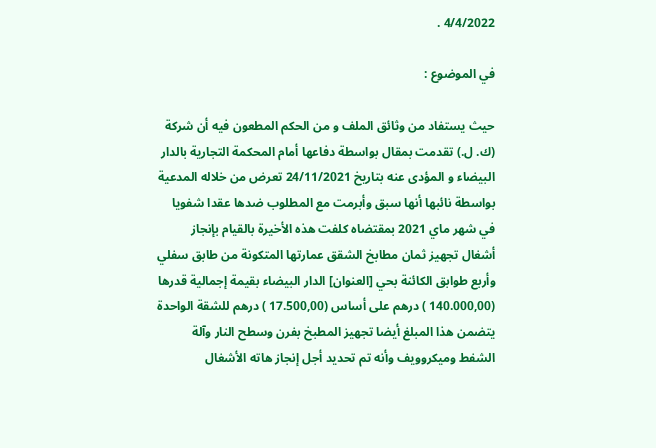4/4/2022 .

في الموضوع :

حيث يستفاد من وثائق الملف و من الحكم المطعون فيه أن شركة (ك. ل.) تقدمت بمقال بواسطة دفاعها أمام المحكمة التجارية بالدار البيضاء و المؤدى عنه بتاريخ 24/11/2021 تعرض من خلاله المدعية بواسطة نائبها أنها سبق وأبرمت مع المطلوب ضدها عقدا شفويا في شهر ماي 2021 بمقتضاه کلفت هذه الأخيرة بالقيام بإنجاز أشغال تجهیز ثمان مطابخ الشقق عمارتها المتكونة من طابق سفلي وأربع طوابق الكائنة بحي [العنوان] الدار البيضاء بقيمة إجمالية قدرها (140.000,00 ) درهم على أساس (17.500,00 ) درهم للشقة الواحدة يتضمن هذا المبلغ أيضا تجهيز المطبخ بفرن وسطح النار وآلة الشفط ومیکروويف وأنه تم تحديد أجل إنجاز هاته الأشغال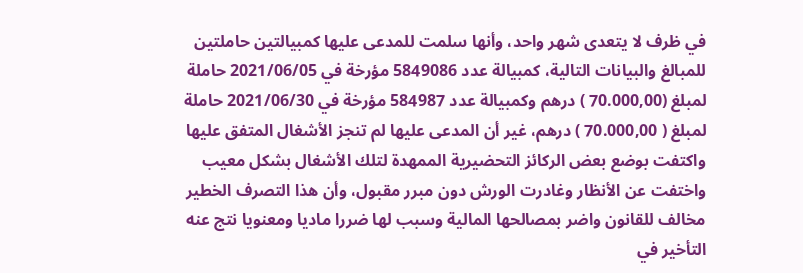في ظرف لا يتعدى شهر واحد، وأنها سلمت للمدعى عليها کمبیالتین حاملتين للمبالغ والبيانات التالية، کمبیالة عدد 5849086 مؤرخة في 2021/06/05 حاملة لمبلغ (70.000,00 ) درهم وكمبيالة عدد 584987 مؤرخة في 2021/06/30 حاملة لمبلغ ( 70.000,00 ) درهم، غير أن المدعى عليها لم تنجز الأشغال المتفق عليها واكتفت بوضع بعض الركائز التحضيرية الممهدة لتلك الأشغال بشكل معيب واختفت عن الأنظار وغادرت الورش دون مبرر مقبول، وأن هذا التصرف الخطير مخالف للقانون واضر بمصالحها المالية وسبب لها ضررا ماديا ومعنويا نتج عنه التأخير في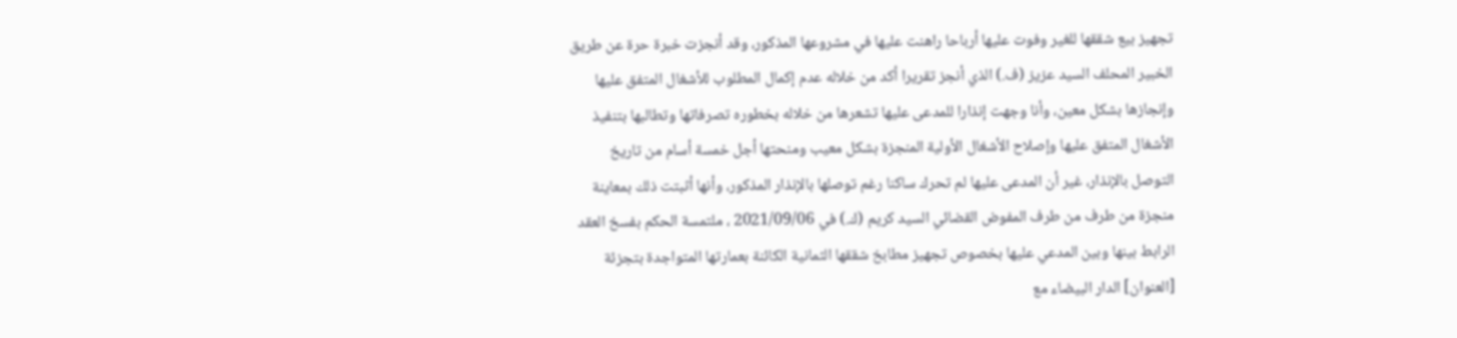تجهيز بيع شققها للغير وفوت عليها أرباحا راهنت عليها في مشروعها المذكور، وقد أنجزت خبرة حرة عن طريق الخبير المحلف السيد عزيز (ف.) الذي أنجز تقريرا أكد من خلاله عدم إكمال المطلوب للأشغال المتفق عليها وإنجازها بشكل معين، وأنا وجهت إنذارا للمدعى عليها تشعرها من خلاله بخطوره تصرفاتها وتطالبها بتنفيذ الأشغال المتفق عليها وإصلاح الأشغال الأولية المنجزة بشكل معيب ومنحتها أجل خمسة أسام من تاريخ التوصل بالإنذار، غير أن المدعى عليها لم تحرك ساكنا رغم توصلها بالإنذار المذكور، وأنها أثبتت ذلك بمعاينة منجزة من طرف من طرف المفوض القضائي السید كريم (ك.) في 2021/09/06 ، ملتمسة الحكم بفسخ العقد الرابط بينها وبين المدعي عليها بخصوص تجهیز مطابخ شققها الثمانية الكائنة بعمارتها المتواجدة بتجزئة [العنوان] الدار البيضاء مع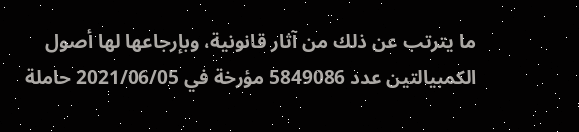ما يترتب عن ذلك من آثار قانونية، وبإرجاعها لها أصول الكمبیالتین عدد 5849086 مؤرخة في 2021/06/05 حاملة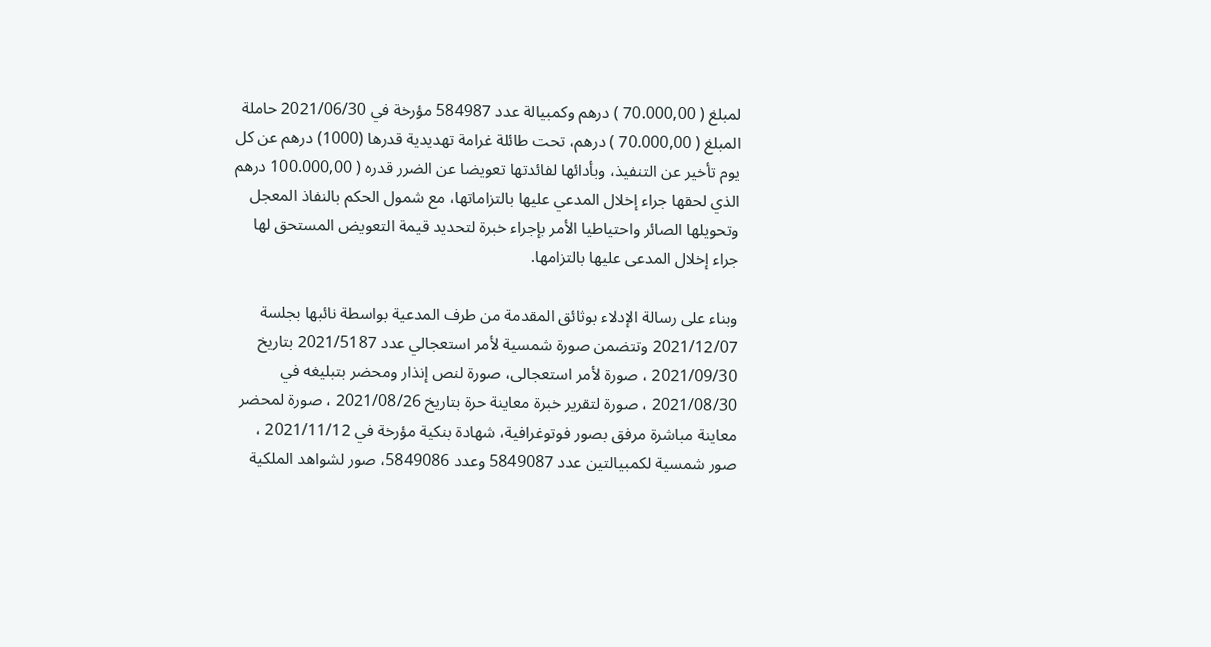لمبلغ ( 70.000,00 ) درهم وكمبيالة عدد 584987 مؤرخة في 2021/06/30 حاملة المبلغ ( 70.000,00 ) درهم، تحت طائلة غرامة تهديدية قدرها (1000) درهم عن كل يوم تأخير عن التنفيذ، وبأدائها لفائدتها تعويضا عن الضرر قدره ( 100.000,00 درهم الذي لحقها جراء إخلال المدعي عليها بالتزاماتها، مع شمول الحكم بالنفاذ المعجل وتحويلها الصائر واحتياطيا الأمر بإجراء خبرة لتحديد قيمة التعويض المستحق لها جراء إخلال المدعى عليها بالتزامها.

وبناء على رسالة الإدلاء بوثائق المقدمة من طرف المدعية بواسطة نائبها بجلسة 2021/12/07 وتتضمن صورة شمسية لأمر استعجالي عدد 2021/5187 بتاريخ 2021/09/30 ، صورة لأمر استعجالی، صورة لنص إنذار ومحضر بتبليغه في 2021/08/30 ، صورة لتقرير خبرة معاينة حرة بتاريخ 2021/08/26 ، صورة لمحضر معاينة مباشرة مرفق بصور فوتوغرافية، شهادة بنكية مؤرخة في 2021/11/12 ، صور شمسية لكمبيالتین عدد 5849087 وعدد 5849086، صور لشواهد الملكية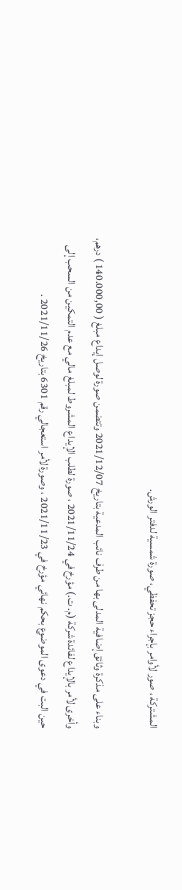المشتركة ، صور لأوامر بإجراء حجز تحفظي، صورة شمسية لدفتر الورش.

وبناء على مذكرة وثائق إضافية المدلى بها من طرف نائب المدعية بتاريخ 2021/12/07 وتتضمن صورة لوصل إيداع مبلغ ( 140.000,00 ) درهم، وأخرى لأمر بالإيداع لفائدة شركة (م. ت.) مؤرخ في 2021/11/24 ، صورة لطلب الإيداع المشروط لمبلغ مالي مع عدم التمكين من السحب إلى حين البت في دعوى الموضوع بحكم نهائي مؤرخ في 2021/11/23 ، وصورة لأمر استعجالي رقم 6301 بتاریخ 2021/11/26 .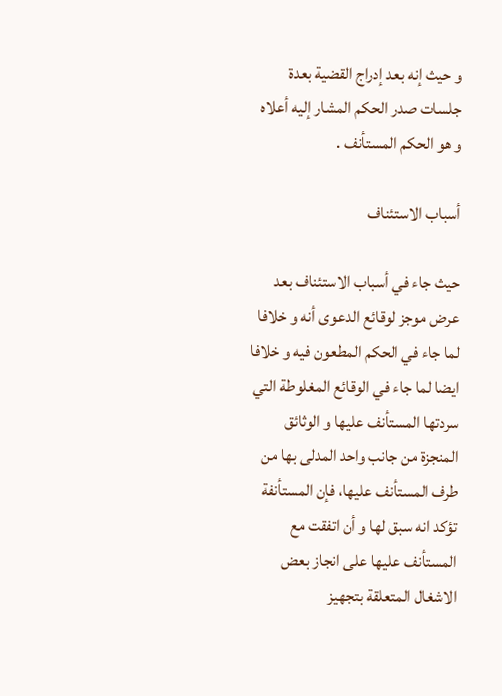و حيث إنه بعد إدراج القضية بعدة جلسات صدر الحكم المشار إليه أعلاه و هو الحكم المستأنف .

أسباب الاستئناف

حيث جاء في أسباب الاستئناف بعد عرض موجز لوقائع الدعوى أنه و خلافا لما جاء في الحكم المطعون فيه و خلافا ايضا لما جاء في الوقائع المغلوطة التي سردتها المستأنف عليها و الوثائق المنجزة من جانب واحد المدلى بها من طرف المستأنف عليها، فإن المستأنفة تؤكد انه سبق لها و أن اتفقت مع المستأنف عليها على انجاز بعض الاشغال المتعلقة بتجهيز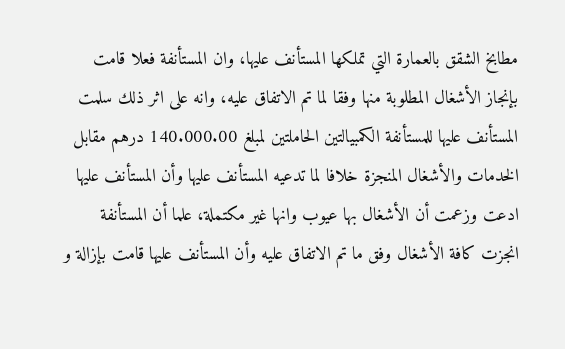مطابخ الشقق بالعمارة التي تملكها المستأنف عليها، وان المستأنفة فعلا قامت بإنجاز الأشغال المطلوبة منها وفقا لما تم الاتفاق عليه، وانه على اثر ذلك سلمت المستأنف عليها للمستأنفة الكمبيالتين الحاملتين لمبلغ 140.000.00 درهم مقابل الخدمات والأشغال المنجزة خلافا لما تدعيه المستأنف عليها وأن المستأنف عليها ادعت وزعمت أن الأشغال بها عيوب وانها غير مكتملة، علما أن المستأنفة انجزت كافة الأشغال وفق ما تم الاتفاق عليه وأن المستأنف عليها قامت بإزالة و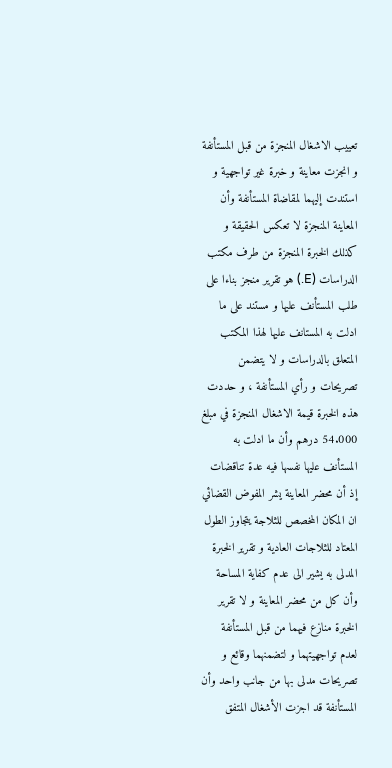تعييب الاشغال المنجزة من قبل المستأنفة و انجزت معاينة و خبرة غير تواجهية و استندت إليهما لمقاضاة المستأنفة وأن المعاينة المنجزة لا تعكس الحقيقة و كذلك الخبرة المنجزة من طرف مكتب الدراسات (E.) هو تقرير منجز بناءا على طلب المستأنف عليها و مستند على ما ادلت به المستانف عليها لهذا المكتب المتعلق بالدراسات و لا يتضمن تصريحات و رأي المستأنفة ، و حددت هذه الخبرة قيمة الاشغال المنجزة في مبلغ 54.000 درهم وأن ما ادلت به المستأنف عليها نفسها فيه عدة تناقضات إذ أن محضر المعاينة يشر المفوض القضائي ان المكان المخصص للثلاجة يتجاوز الطول المعتاد للثلاجات العادية و تقریر الخبرة المدلى به يشير الى عدم كفاية المساحة وأن كل من محضر المعاينة و لا تقرير الخبرة منازع فيهما من قبل المستأنفة لعدم تواجهيتهما و لتضمنهما وقائع و تصريحات مدلى بها من جانب واحد وأن المستأنفة قد اجزت الأشغال المتفق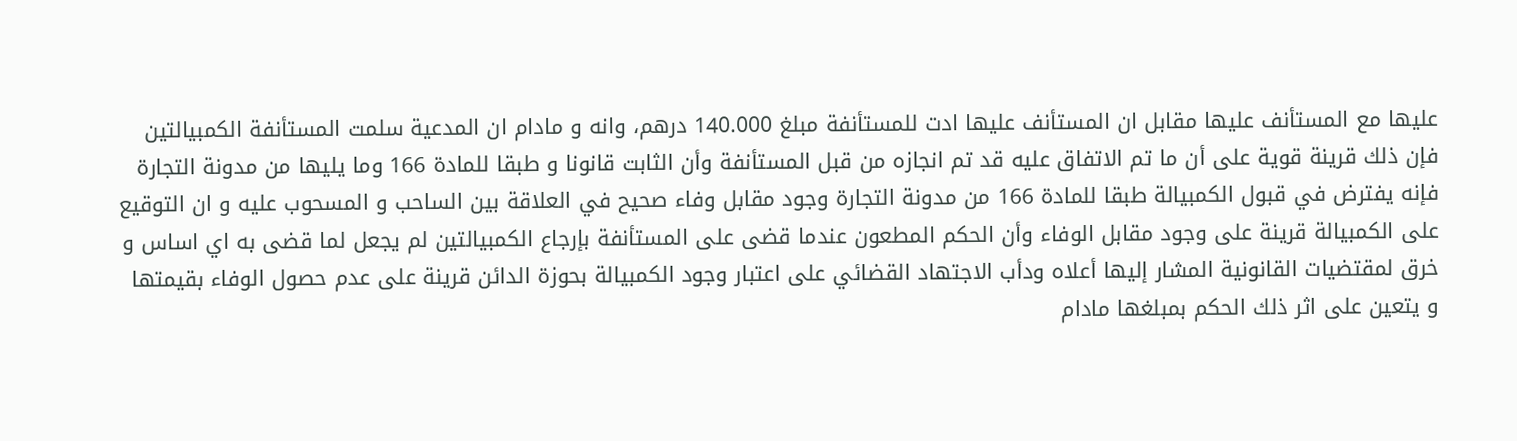عليها مع المستأنف عليها مقابل ان المستأنف عليها ادت للمستأنفة مبلغ 140.000 درهم، وانه و مادام ان المدعية سلمت المستأنفة الكمبيالتين فإن ذلك قرينة قوية على أن ما تم الاتفاق عليه قد تم انجازه من قبل المستأنفة وأن الثابت قانونا و طبقا للمادة 166 وما يليها من مدونة التجارة فإنه يفترض في قبول الكمبيالة طبقا للمادة 166 من مدونة التجارة وجود مقابل وفاء صحيح في العلاقة بين الساحب و المسحوب عليه و ان التوقيع على الكمبيالة قرينة على وجود مقابل الوفاء وأن الحكم المطعون عندما قضى على المستأنفة بإرجاع الكمبيالتين لم يجعل لما قضى به اي اساس و خرق لمقتضيات القانونية المشار إليها أعلاه ودأب الاجتهاد القضائي على اعتبار وجود الكمبيالة بحوزة الدائن قرينة على عدم حصول الوفاء بقيمتها و يتعين على اثر ذلك الحكم بمبلغها مادام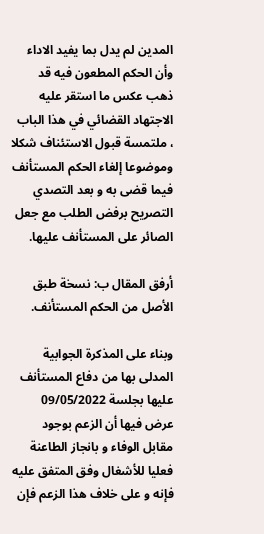المدين لم يدل بما يفيد الاداء وأن الحكم المطعون فيه قد ذهب عكس ما استقر عليه الاجتهاد القضائي في هذا الباب ، ملتمسة قبول الاستئناف شكلا وموضوعا إلغاء الحكم المستأنف فيما قضى به و بعد التصدي التصريح برفض الطلب مع جعل الصائر على المستأنف عليها.

أرفق المقال ب: نسخة طبق الأصل من الحكم المستأنف.

وبناء على المذكرة الجوابية المدلى بها من دفاع المستأنف عليها بجلسة 09/05/2022 عرض فيها أن الزعم بوجود مقابل الوفاء و بانجاز الطاعنة فعليا للأشغال وفق المتفق عليه فإنه و على خلاف هذا الزعم فإن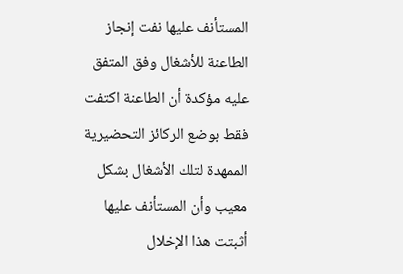المستأنف عليها نفت إنجاز الطاعنة للأشغال وفق المتفق عليه مؤكدة أن الطاعنة اكتفت فقط بوضع الركائز التحضيرية الممهدة لتلك الأشغال بشكل معيب وأن المستأنف عليها أثبتت هذا الإخلال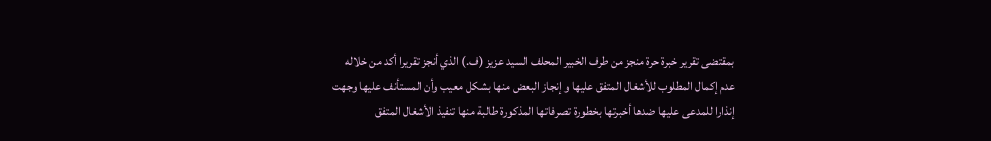بمقتضى تقرير خبرة حرة منجز من طرف الخبير المحلف السيد عزيز (ف.) الذي أنجز تقريرا أكد من خلاله عدم إكمال المطلوب للأشغال المتفق عليها و إنجاز البعض منها بشكل معيب وأن المستأنف عليها وجهت إنذارا للمدعى عليها ضدها أخبرتها بخطورة تصرفاتها المذكورة طالبة منها تنفيذ الأشغال المتفق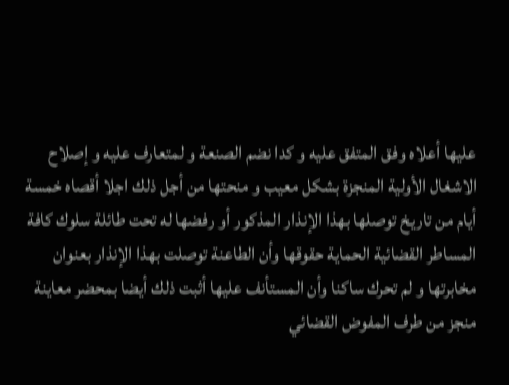عليها أعلاه وفق المتفق عليه و كدا نضم الصنعة و لمتعارف عليه و إصلاح الاشغال الأولية المنجزة بشكل معيب و منحتها من أجل ذلك اجلا أقصاه خمسة أيام من تاريخ توصلها بهذا الإنذار المذكور أو رفضها له تحت طائلة سلوك كافة المساطر القضائية الحماية حقوقها وأن الطاعنة توصلت بهذا الإنذار بعنوان مخابرتها و لم تحرك ساكنا وأن المستأنف عليها أثبت ذلك أيضا بمحضر معاينة منجز من طرف المفوض القضائي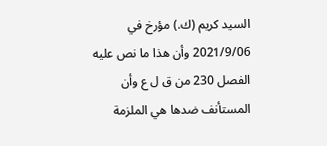السید كريم (ك.) مؤرخ في 2021/9/06 وأن هذا ما نص عليه الفصل 230 من ق ل ع وأن المستأنف ضدها هي الملزمة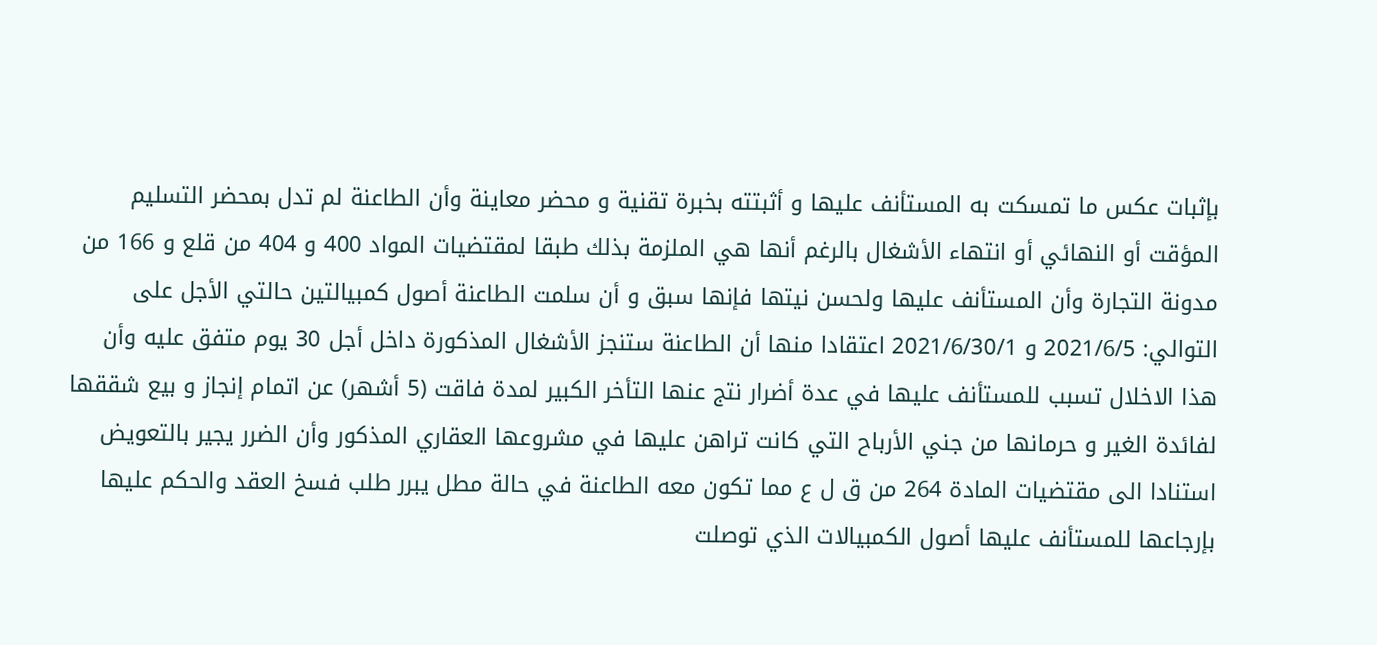بإثبات عكس ما تمسكت به المستأنف عليها و أثبتته بخبرة تقنية و محضر معاينة وأن الطاعنة لم تدل بمحضر التسليم المؤقت أو النهائي أو انتهاء الأشغال بالرغم أنها هي الملزمة بذلك طبقا لمقتضيات المواد 400 و 404 من قلع و 166 من مدونة التجارة وأن المستأنف عليها ولحسن نيتها فإنها سبق و أن سلمت الطاعنة أصول كمبيالتين حالتي الأجل على التوالي: 2021/6/5 و 2021/6/30/1 اعتقادا منها أن الطاعنة ستنجز الأشغال المذكورة داخل أجل 30 يوم متفق عليه وأن هذا الاخلال تسبب للمستأنف عليها في عدة أضرار نتج عنها التأخر الكبير لمدة فاقت (5 أشهر) عن اتمام إنجاز و بيع شققها لفائدة الغير و حرمانها من جني الأرباح التي كانت تراهن عليها في مشروعها العقاري المذكور وأن الضرر يجير بالتعويض استنادا الى مقتضيات المادة 264 من ق ل ع مما تكون معه الطاعنة في حالة مطل يبرر طلب فسخ العقد والحكم عليها بإرجاعها للمستأنف عليها أصول الكمبيالات الذي توصلت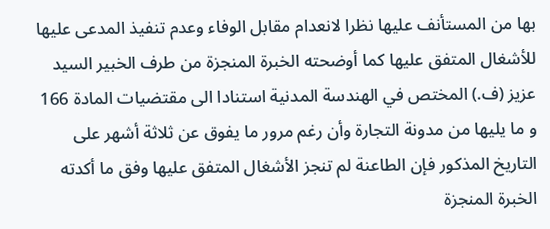بها من المستأنف عليها نظرا لانعدام مقابل الوفاء وعدم تنفيذ المدعى عليها للأشغال المتفق عليها كما أوضحته الخبرة المنجزة من طرف الخبير السيد عزيز (ف.) المختص في الهندسة المدنية استنادا الى مقتضيات المادة 166 و ما يليها من مدونة التجارة وأن رغم مرور ما يفوق عن ثلاثة أشهر على التاريخ المذكور فإن الطاعنة لم تنجز الأشغال المتفق عليها وفق ما أكدته الخبرة المنجزة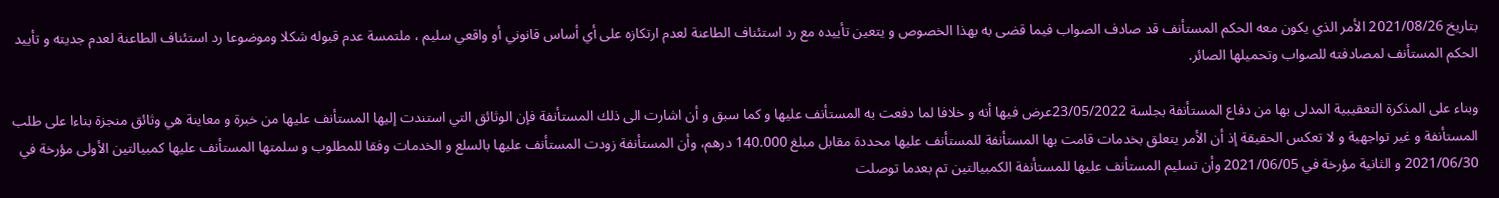بتاريخ 2021/08/26 الأمر الذي يكون معه الحكم المستأنف قد صادف الصواب فيما قضى به بهذا الخصوص و يتعين تأييده مع رد استئناف الطاعنة لعدم ارتكازه على أي أساس قانوني أو واقعي سليم ، ملتمسة عدم قبوله شكلا وموضوعا رد استئناف الطاعنة لعدم جديته و تأييد الحكم المستأنف لمصادفته للصواب وتحميلها الصائر.

وبناء على المذكرة التعقيبية المدلى بها من دفاع المستأنفة بجلسة 23/05/2022عرض فيها أنه و خلافا لما دفعت به المستأنف عليها و كما سبق و أن اشارت الى ذلك المستأنفة فإن الوثائق التي استندت إليها المستأنف عليها من خبرة و معاينة هي وثائق منجزة بناءا على طلب المستأنفة و غير تواجهية و لا تعكس الحقيقة إذ أن الأمر يتعلق بخدمات قامت بها المستأنفة للمستأنف عليها محددة مقابل مبلغ 140.000 درهم، وأن المستأنفة زودت المستأنف عليها بالسلع و الخدمات وفقا للمطلوب و سلمتها المستأنف عليها كمبيالتين الأولى مؤرخة في 2021/06/30 و الثانية مؤرخة في 2021/06/05 وأن تسليم المستأنف عليها للمستأنفة الكمبيالتين تم بعدما توصلت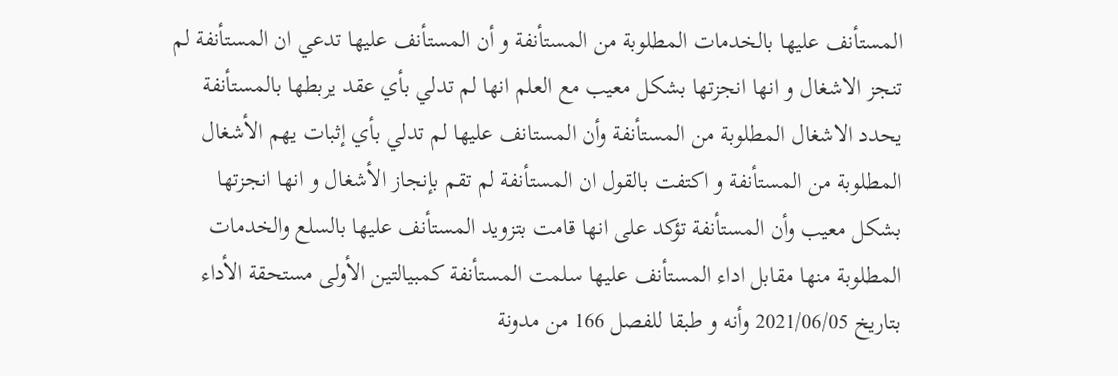المستأنف عليها بالخدمات المطلوبة من المستأنفة و أن المستأنف عليها تدعي ان المستأنفة لم تنجز الاشغال و انها انجزتها بشكل معيب مع العلم انها لم تدلي بأي عقد يربطها بالمستأنفة يحدد الاشغال المطلوبة من المستأنفة وأن المستانف عليها لم تدلي بأي إثبات يهم الأشغال المطلوبة من المستأنفة و اكتفت بالقول ان المستأنفة لم تقم بإنجاز الأشغال و انها انجزتها بشكل معيب وأن المستأنفة تؤكد على انها قامت بتزويد المستأنف عليها بالسلع والخدمات المطلوبة منها مقابل اداء المستأنف عليها سلمت المستأنفة كمبيالتين الأولى مستحقة الأداء بتاريخ 2021/06/05 وأنه و طبقا للفصل 166 من مدونة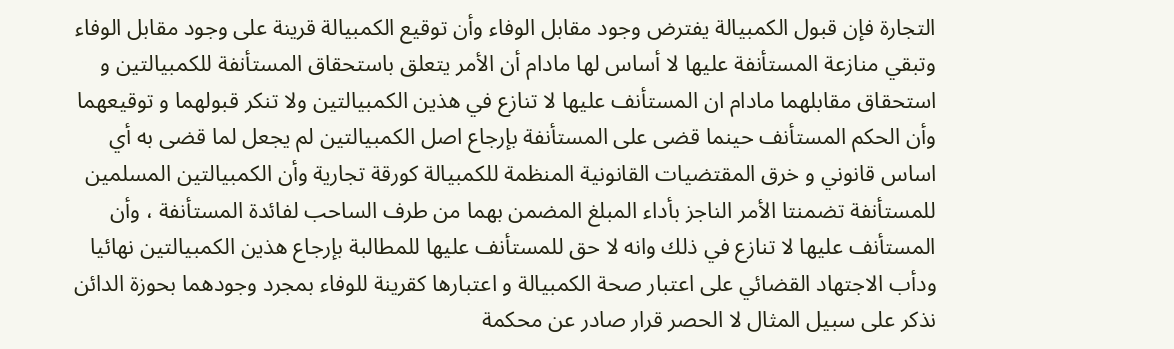التجارة فإن قبول الكمبيالة يفترض وجود مقابل الوفاء وأن توقيع الكمبيالة قرينة على وجود مقابل الوفاء وتبقي منازعة المستأنفة عليها لا أساس لها مادام أن الأمر يتعلق باستحقاق المستأنفة للكمبيالتين و استحقاق مقابلهما مادام ان المستأنف عليها لا تنازع في هذين الكمبيالتين ولا تنكر قبولهما و توقيعهما وأن الحكم المستأنف حينما قضى على المستأنفة بإرجاع اصل الكمبيالتين لم يجعل لما قضى به أي اساس قانوني و خرق المقتضيات القانونية المنظمة للكمبيالة كورقة تجارية وأن الكمبيالتين المسلمين للمستأنفة تضمنتا الأمر الناجز بأداء المبلغ المضمن بهما من طرف الساحب لفائدة المستأنفة ، وأن المستأنف عليها لا تنازع في ذلك وانه لا حق للمستأنف عليها للمطالبة بإرجاع هذين الكمبيالتين نهائيا ودأب الاجتهاد القضائي على اعتبار صحة الكمبيالة و اعتبارها كقرينة للوفاء بمجرد وجودهما بحوزة الدائن نذكر على سبيل المثال لا الحصر قرار صادر عن محكمة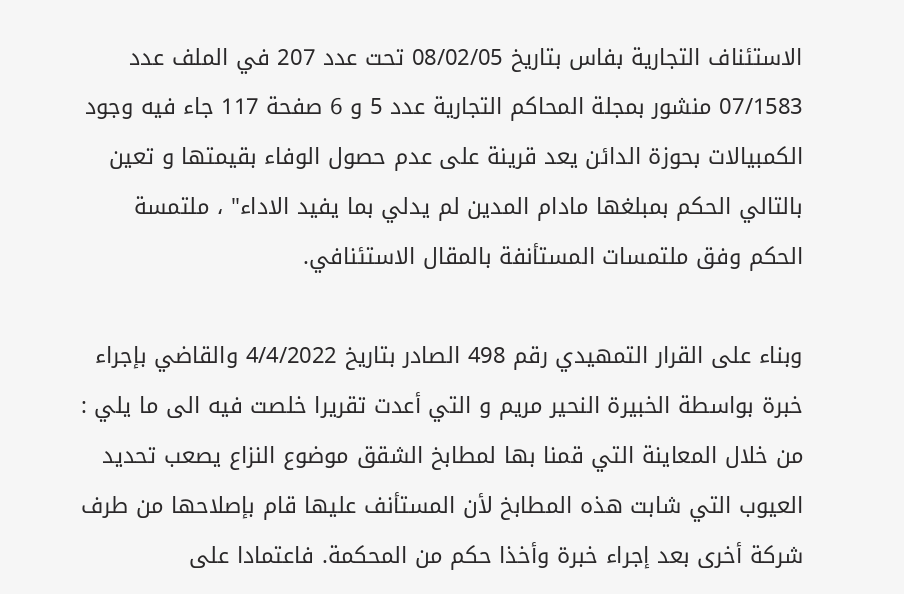الاستئناف التجارية بفاس بتاریخ 08/02/05 تحت عدد 207 في الملف عدد 07/1583 منشور بمجلة المحاكم التجارية عدد 5 و 6 صفحة 117 جاء فيه وجود الكمبيالات بحوزة الدائن يعد قرينة على عدم حصول الوفاء بقيمتها و تعين بالتالي الحكم بمبلغها مادام المدين لم يدلي بما يفيد الاداء" ، ملتمسة الحكم وفق ملتمسات المستأنفة بالمقال الاستئنافي.

وبناء على القرار التمهيدي رقم 498 الصادر بتاريخ 4/4/2022 والقاضي بإجراء خبرة بواسطة الخبيرة النحير مريم و التي أعدت تقريرا خلصت فيه الى ما يلي : من خلال المعاينة التي قمنا بها لمطابخ الشقق موضوع النزاع يصعب تحديد العيوب التي شابت هذه المطابخ لأن المستأنف عليها قام بإصلاحها من طرف شركة أخرى بعد إجراء خبرة وأخذا حكم من المحكمة. فاعتمادا على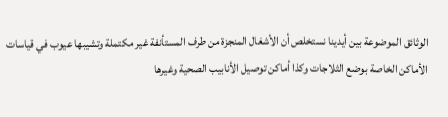الوثائق الموضوعة بين أيدينا نستخلص أن الأشغال المنجزة من طرف المستأنفة غير مكتملة وتشيبها عيوب في قياسات الأماكن الخاصة بوضع الثلاجات وكذا أماكن توصيل الأنابيب الصحية وغيرها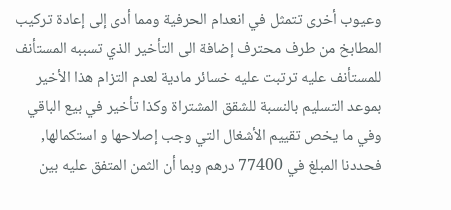وعيوب أخرى تتمثل في انعدام الحرفية ومما أدى إلى إعادة تركيب المطابخ من طرف محترف إضافة الى التأخير الذي تسببه المستأنف للمستأنف عليه ترتبت عليه خسائر مادية لعدم التزام هذا الأخير بموعد التسليم بالنسبة للشقق المشتراة وكذا تأخير في بيع الباقي وفي ما يخص تقييم الأشغال التي وجب إصلاحها و استكمالها, فحددنا المبلغ في 77400 درهم وبما أن الثمن المتفق عليه بين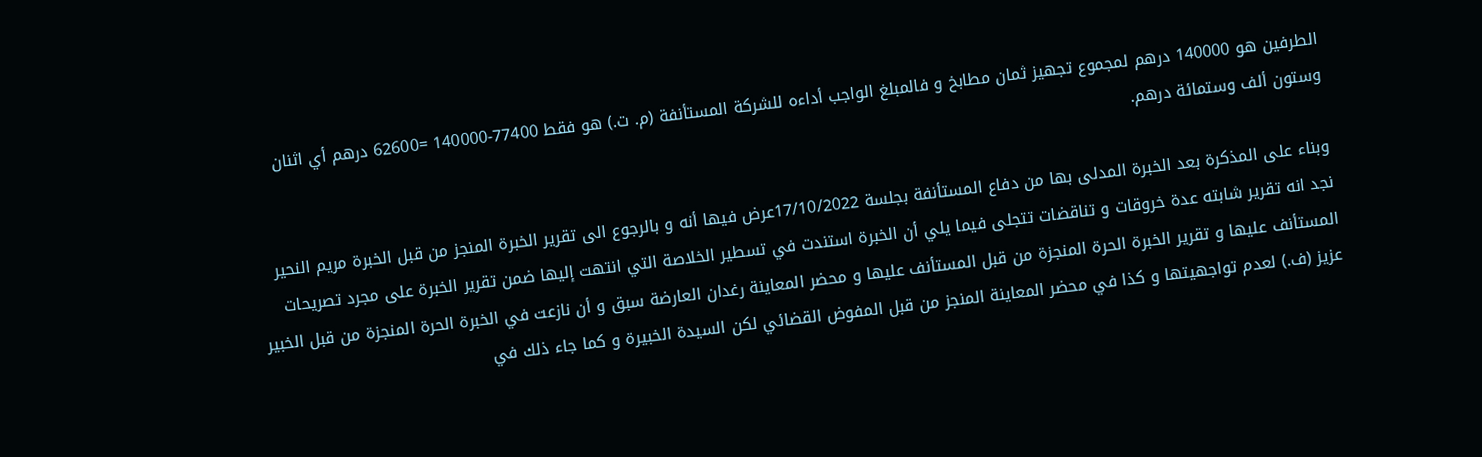الطرفين هو 140000 درهم لمجموع تجهيز ثمان مطابخ و فالمبلغ الواجب أداءه للشركة المستأنفة (م. ت.) هو فقط 77400-140000 =62600 درهم أي اثنان وستون ألف وستمائة درهم.

وبناء على المذكرة بعد الخبرة المدلى بها من دفاع المستأنفة بجلسة 17/10/2022عرض فيها أنه و بالرجوع الى تقرير الخبرة المنجز من قبل الخبرة مريم النحير نجد انه تقرير شابته عدة خروقات و تناقضات تتجلى فيما يلي أن الخبرة استندت في تسطير الخلاصة التي انتهت إليها ضمن تقرير الخبرة على مجرد تصريحات المستأنف عليها و تقرير الخبرة الحرة المنجزة من قبل المستأنف عليها و محضر المعاينة رغدان العارضة سبق و أن نازعت في الخبرة الحرة المنجزة من قبل الخبير عزيز (ف.) لعدم تواجهيتها و كذا في محضر المعاينة المنجز من قبل المفوض القضائي لكن السيدة الخبيرة و كما جاء ذلك في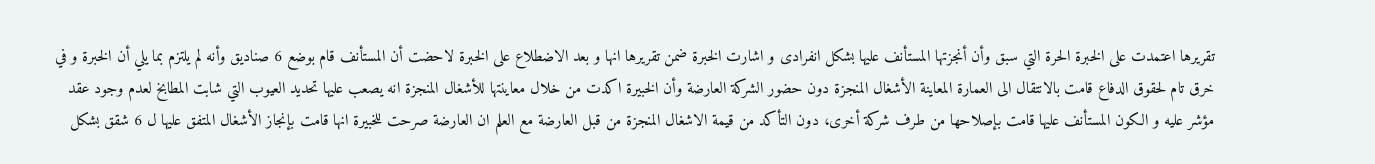تقريرها اعتمدت على الخبرة الحرة التي سبق وأن أنجزتها المستأنف عليها بشكل انفرادی و اشارت الخبرة ضمن تقريرها انها و بعد الاضطلاع على الخبرة لاحضت أن المستأنف قام بوضع 6 صناديق وأنه لم يلتزم بما يلي أن الخبرة و في خرق تام لحقوق الدفاع قامت بالانتقال الى العمارة المعاينة الأشغال المنجزة دون حضور الشركة العارضة وأن الخبيرة اكدت من خلال معاينتها للأشغال المنجزة انه يصعب عليها تحديد العيوب التي شابت المطابخ لعدم وجود عقد مؤشر عليه و الكون المستأنف عليها قامت بإصلاحها من طرف شركة أخرى، دون التأكد من قيمة الاشغال المنجزة من قبل العارضة مع العلم ان العارضة صرحت للخبيرة انها قامت بإنجاز الأشغال المتفق عليها ل 6 شقق بشكل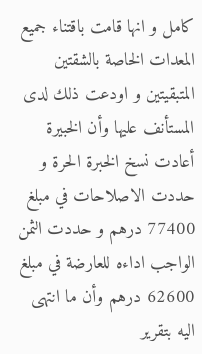كامل و انها قامت باقتناء جميع المعدات الخاصة بالشقتين المتبقيتين و اودعت ذلك لدى المستأنف عليها وأن الخبيرة أعادت نسخ الخبرة الحرة و حددت الاصلاحات في مبلغ 77400 درهم و حددت الثمن الواجب اداءه للعارضة في مبلغ 62600 درهم وأن ما انتهى اليه بتقرير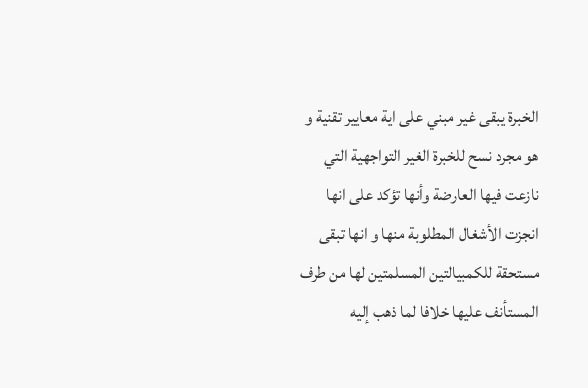الخبرة يبقى غير مبني على اية معايير تقنية و هو مجرد نسح للخبرة الغير التواجهية التي نازعت فيها العارضة وأنها تؤكد على انها انجزت الأشغال المطلوبة منها و انها تبقى مستحقة للكمبيالتين المسلمتين لها من طرف المستأنف عليها خلافا لما ذهب إليه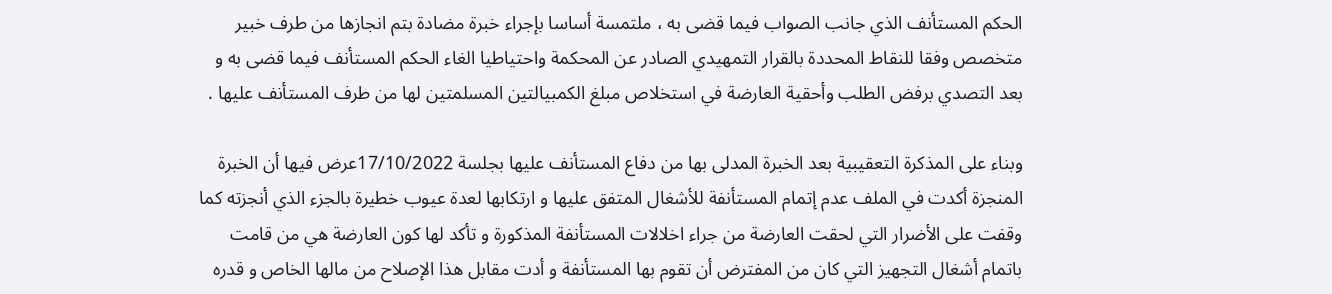الحكم المستأنف الذي جانب الصواب فيما قضى به ، ملتمسة أساسا بإجراء خبرة مضادة بتم انجازها من طرف خبير متخصص وفقا للنقاط المحددة بالقرار التمهيدي الصادر عن المحكمة واحتياطيا الغاء الحكم المستأنف فيما قضی به و بعد التصدي برفض الطلب وأحقية العارضة في استخلاص مبلغ الكمبيالتين المسلمتين لها من طرف المستأنف عليها .

وبناء على المذكرة التعقيبية بعد الخبرة المدلى بها من دفاع المستأنف عليها بجلسة 17/10/2022عرض فيها أن الخبرة المنجزة أكدت في الملف عدم إتمام المستأنفة للأشغال المتفق عليها و ارتكابها لعدة عيوب خطيرة بالجزء الذي أنجزته كما وقفت على الأضرار التي لحقت العارضة من جراء اخلالات المستأنفة المذكورة و تأكد لها كون العارضة هي من قامت باتمام أشغال التجهيز التي كان من المفترض أن تقوم بها المستأنفة و أدت مقابل هذا الإصلاح من مالها الخاص و قدره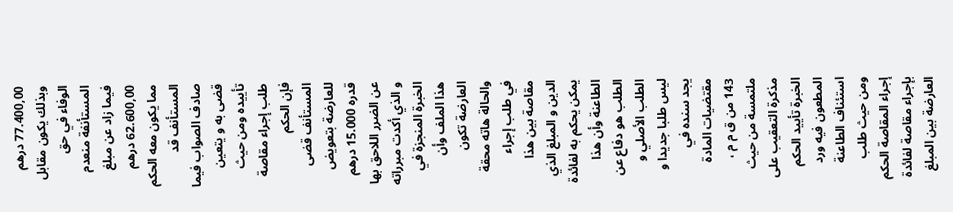77.400,00 درهم وبذلك يكون مقابل الوفاء في حق المستأنفة منعدم فيما زاد عن مبلغ 62.600,00 درهم مما يكون معه الحكم المستأنف قد صادف الصواب فيما قضى به و يتعين تأييده ومن حيث طلب إجراء مقاصة فإن الحكم المستأنف قضى للعارضة بتعويض قدره 15.000 درهم عن الضرر اللاحق بها و الذي أكدت مبرراته الخبرة المنجزة في هذا الملف وأن العارضة تكون والحالة هاته محقة في طلب إجراء مقاصة بين هذا الدين و المبلغ الذي يمكن يحكم به لفائدة الطاعنة وأن هذا الطلب هو دفاع عن الطلب الأصلي و ليس طلبا جديدا و يجد سنده في مقتضيات المادة 143 من ق م م ، ملتمسة من حيث مذكرة التعقيب على الخبرة تأييد الحكم المطعون فيه ورد استئناف الطاعنة ومن حيث طلب إجراء المقاصة الحكم بإجراء مقاصة لفائدة العارضة بين المبلغ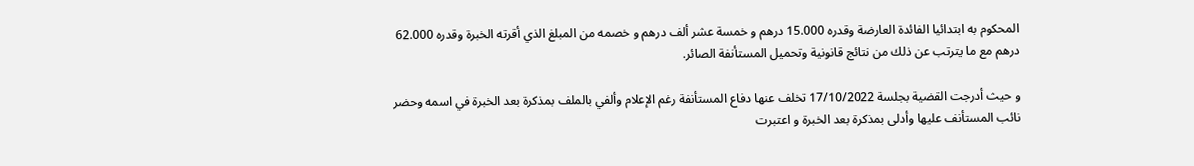المحكوم به ابتدائيا الفائدة العارضة وقدره 15.000 درهم و خمسة عشر ألف درهم و خصمه من المبلغ الذي أقرته الخبرة وقدره 62.000 درهم مع ما يترتب عن ذلك من نتائج قانونية وتحميل المستأنفة الصائر.

و حيث أدرجت القضية بجلسة 17/10/2022 تخلف عنها دفاع المستأنفة رغم الإعلام وألفي بالملف بمذكرة بعد الخبرة في اسمه وحضر نائب المستأنف عليها وأدلى بمذكرة بعد الخبرة و اعتبرت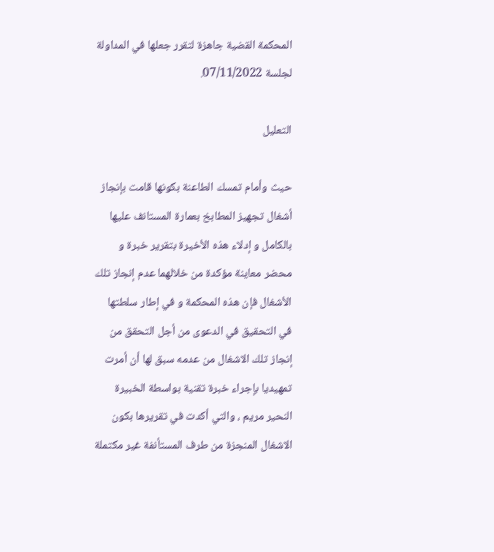المحكمة القضية جاهزة لتقرر جعلها في المداولة لجلسة 07/11/2022.

التعليل

حيث وأمام تمسك الطاعنة بكونها قامت بإنجاز أشغال تجهيز المطابخ بعمارة المستانف عليها بالكامل و إدلاء هذه الأخيرة بتقرير خبرة و محضر معاينة مؤكدة من خلالهما عدم إنجاز تلك الأشغال فإن هذه المحكمة و في إطار سلطتها في التحقيق في الدعوى من أجل التحقق من إنجاز تلك الاشغال من عدمه سبق لها أن أمرت تمهيديا بإجراء خبرة تقنية بواسطة الخبيرة النحير مريم ، والتي أكدت في تقريرها بكون الاشغال المنجزة من طرف المستأنفة غير مكتملة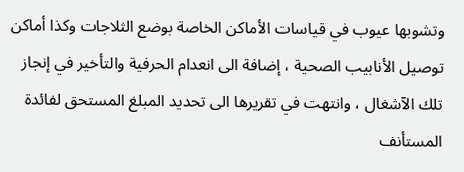وتشوبها عيوب في قياسات الأماكن الخاصة بوضع الثلاجات وكذا أماكن توصيل الأنابيب الصحية ، إضافة الى انعدام الحرفية والتأخير في إنجاز تلك الآشغال ، وانتهت في تقريرها الى تحديد المبلغ المستحق لفائدة المستأنف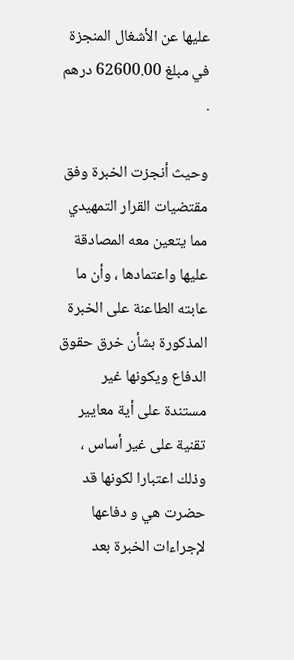عليها عن الأشغال المنجزة في مبلغ 62600.00 درهم .

وحيث أنجزت الخبرة وفق مقتضيات القرار التمهيدي مما يتعين معه المصادقة عليها واعتمادها ، وأن ما عابته الطاعنة على الخبرة المذكورة بشأن خرق حقوق الدفاع ويكونها غير مستندة على أية معايير تقنية على غير أساس ، وذلك اعتبارا لكونها قد حضرت هي و دفاعها لإجراءات الخبرة بعد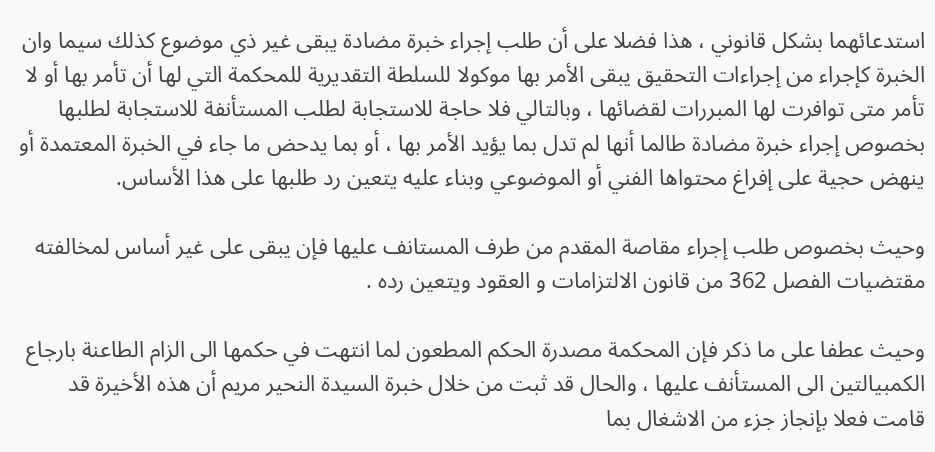استدعائهما بشكل قانوني ، هذا فضلا على أن طلب إجراء خبرة مضادة يبقى غير ذي موضوع كذلك سيما وان الخبرة كإجراء من إجراءات التحقيق يبقى الأمر بها موكولا للسلطة التقديرية للمحكمة التي لها أن تأمر بها أو لا تأمر متى توافرت لها المبررات لقضائها ، وبالتالي فلا حاجة للاستجابة لطلب المستأنفة للاستجابة لطلبها بخصوص إجراء خبرة مضادة طالما أنها لم تدل بما يؤيد الأمر بها ، أو بما يدحض ما جاء في الخبرة المعتمدة أو ينهض حجية على إفراغ محتواها الفني أو الموضوعي وبناء عليه يتعين رد طلبها على هذا الأساس.

وحيث بخصوص طلب إجراء مقاصة المقدم من طرف المستانف عليها فإن يبقى على غير أساس لمخالفته مقتضيات الفصل 362 من قانون الالتزامات و العقود ويتعين رده .

وحيث عطفا على ما ذكر فإن المحكمة مصدرة الحكم المطعون لما انتهت في حكمها الى الزام الطاعنة بارجاع الكمبيالتين الى المستأنف عليها ، والحال قد ثبت من خلال خبرة السيدة النحير مريم أن هذه الأخيرة قد قامت فعلا بإنجاز جزء من الاشغال بما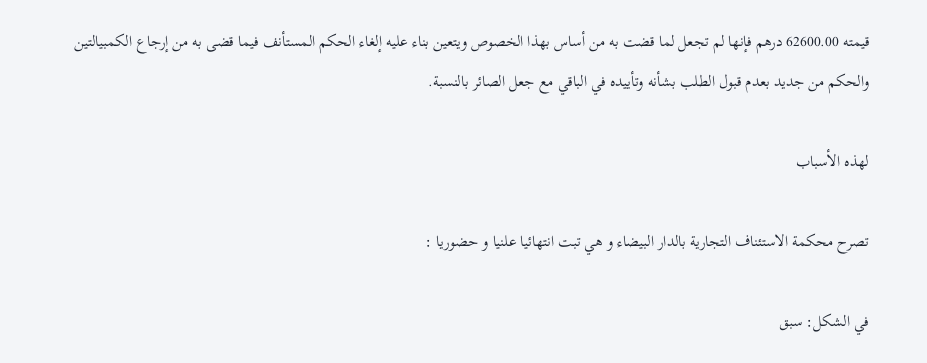قيمته 62600.00 درهم فإنها لم تجعل لما قضت به من أساس بهذا الخصوص ويتعين بناء عليه إلغاء الحكم المستأنف فيما قضى به من إرجاع الكمبيالتين والحكم من جديد بعدم قبول الطلب بشأنه وتأييده في الباقي مع جعل الصائر بالنسبة.

لهذه الأسباب

تصرح محكمة الاستئناف التجارية بالدار البيضاء و هي تبت انتهائيا علنيا و حضوريا :

في الشكل: سبق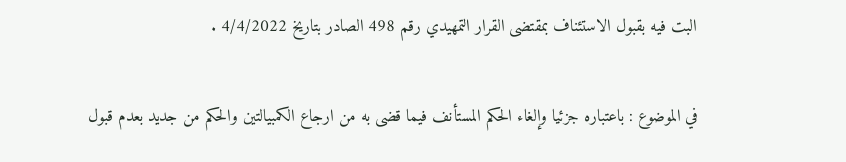البت فيه بقبول الاستئناف بمقتضى القرار التمهيدي رقم 498 الصادر بتاريخ 4/4/2022 .

في الموضوع : باعتباره جزئيا وإلغاء الحكم المستأنف فيما قضى به من ارجاع الكمبيالتين والحكم من جديد بعدم قبول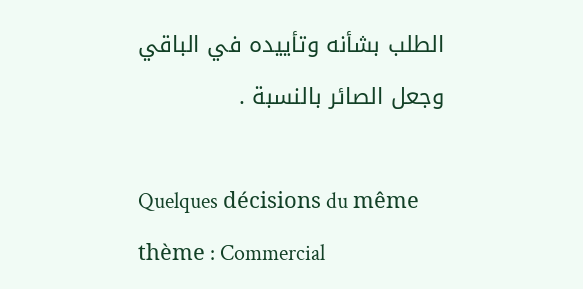الطلب بشأنه وتأييده في الباقي وجعل الصائر بالنسبة .

Quelques décisions du même thème : Commercial